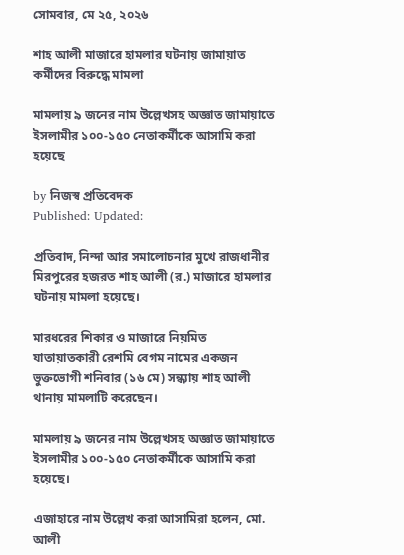সোমবার, মে ২৫, ২০২৬

শাহ আলী মাজারে হামলার ঘটনায় জামায়াত কর্মীদের বিরুদ্ধে মামলা

মামলায় ৯ জনের নাম উল্লেখসহ অজ্ঞাত জামায়াতে ইসলামীর ১০০-১৫০ নেতাকর্মীকে আসা‌মি করা হ‌য়ে‌ছে

by নিজস্ব প্রতিবেদক
Published: Updated:

প্রতিবাদ, নিন্দা আর সমালোচনার মুখে রাজধানীর মিরপুরের হজরত শাহ আলী (র.) মাজারে হামলার ঘটনায় মামলা হ‌য়ে‌ছে।

মারধ‌রের শিকার ও মাজা‌রে নিয়‌মিত যাতায়াতকারী‌ রেশমি বেগম না‌মের একজন ভুক্ত‌ভোগী শ‌নিবার (১৬ মে) সন্ধ্যায় শাহ আলী থানায় মামলা‌টি করেছেন।

মামলায় ৯ জনের নাম উল্লেখসহ অজ্ঞাত জামায়াতে ইসলামীর ১০০-১৫০ নেতাকর্মীকে আসা‌মি করা হ‌য়ে‌ছে।

এজাহারে নাম উল্লেখ করা আসামিরা হলেন, মো. আলী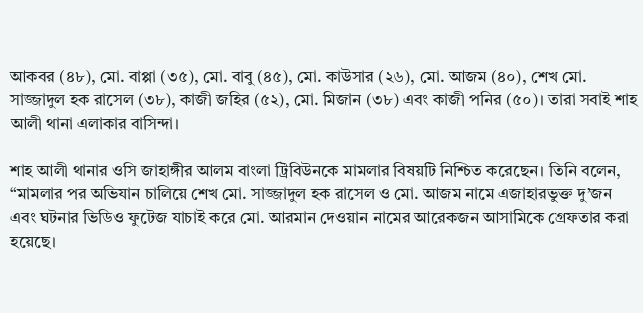আকবর (৪৮), মো. বাপ্পা (৩৫), মো. বাবু (৪৫), মো. কাউসার (২৬), মো. আজম (৪০), শেখ মো. সাজ্জাদুল হক রাসেল (৩৮), কাজী জহির (৫২), মো. মিজান (৩৮) এবং কাজী পনির (৫০)। তারা সবাই শাহ আলী থানা এলাকার বাসিন্দা।

শাহ আলী থানার ওসি জাহা‌ঙ্গীর আলম বাংলা ট্রিবিউন‌কে মামলার বিষয়টি নি‌শ্চিত করেছেন। তিনি বলেন, “মামলার পর অভিযান চালিয়ে শেখ মো. সাজ্জাদুল হক রাসেল ও মো. আজম না‌মে এজাহারভুক্ত দু’জন এবং ঘটনার ভি‌ডিও ফু‌টেজ যাচাই ক‌রে মো. আরমান দেওয়ান নামের আরেকজন আসা‌মি‌কে গ্রেফতার করা হ‌য়ে‌ছে।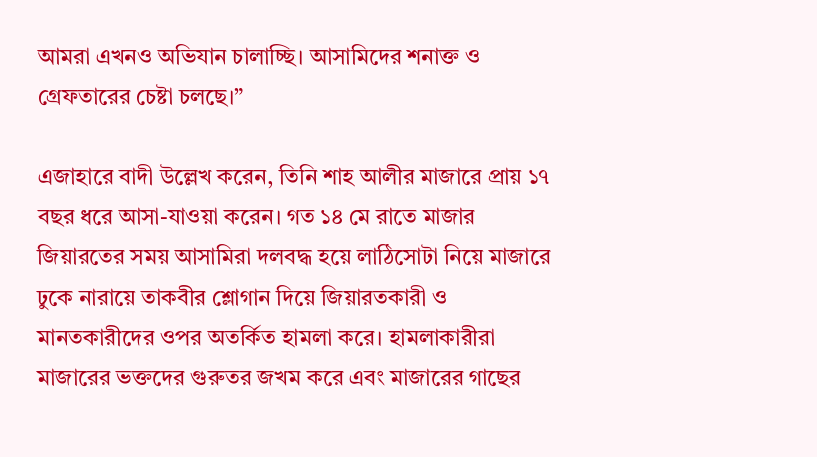আমরা এখনও অভিযান চালা‌চ্ছি। আসা‌মি‌দের শনাক্ত ও গ্রেফতা‌রের চেষ্টা চল‌ছে।”

এজাহারে বাদী উল্লেখ করেন, তিনি শাহ আলীর মাজারে প্রায় ১৭ বছর ধরে আসা-যাওয়া করেন। গত ১৪ মে রাতে মাজার জিয়ারতের সময় আসামিরা দলবদ্ধ হয়ে লাঠিসোটা নিয়ে মাজারে ঢুকে নারায়ে তাকবীর শ্লোগান দিয়ে জিয়ারতকারী ও মানতকারীদের ওপর অতর্কিত হামলা করে। হামলাকারীরা মাজারের ভক্তদের গুরুতর জখম করে এবং মাজারের গাছের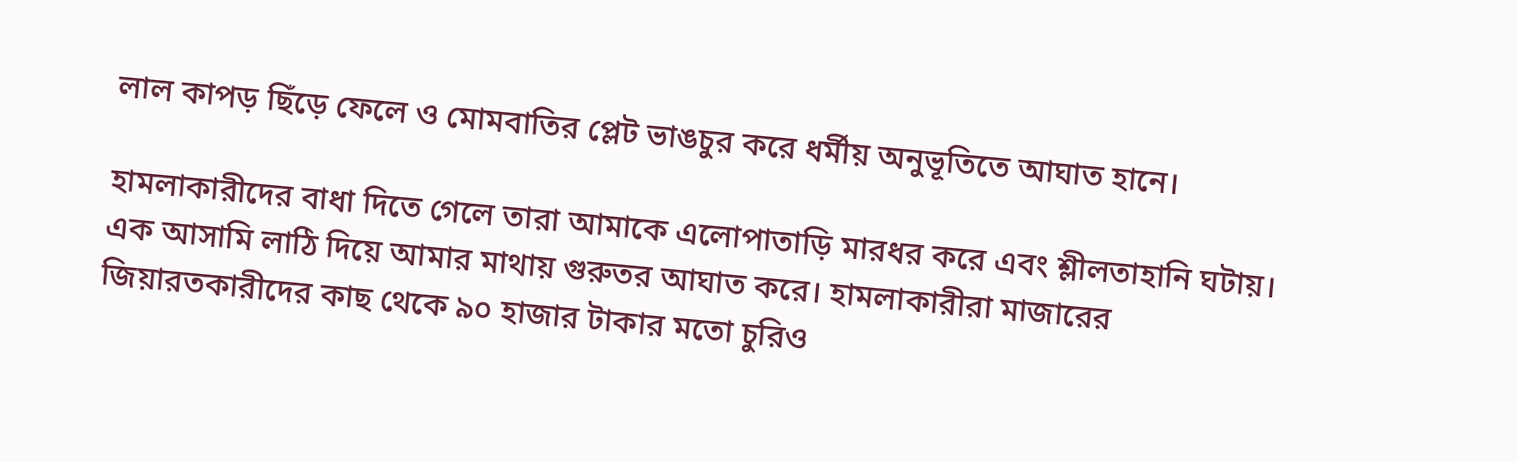লাল কাপড় ছিঁড়ে ফেলে ও মোমবাতির প্লেট ভাঙচুর করে ধর্মীয় অনুভূতিতে আঘাত হানে।

হামলাকারীদের বাধা দিতে গেলে তারা আমাকে এলোপাতাড়ি মারধর করে এবং শ্লীলতাহানি ঘটায়। এক আসামি লাঠি দিয়ে আমার মাথায় গুরুতর আঘাত করে। হামলাকারীরা মাজারের জিয়ারতকারীদের কাছ থেকে ৯০ হাজার টাকার মতো চুরিও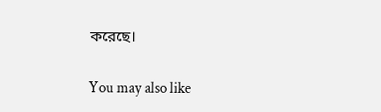করেছে।

You may also like